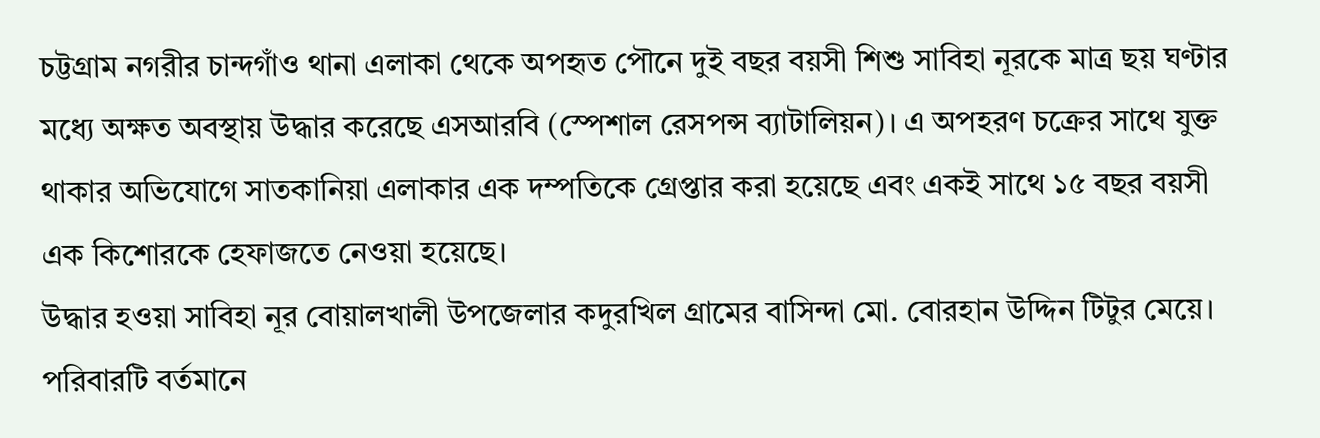চট্টগ্রাম নগরীর চান্দগাঁও থানা এলাকা থেকে অপহৃত পৌনে দুই বছর বয়সী শিশু সাবিহা নূরকে মাত্র ছয় ঘণ্টার মধ্যে অক্ষত অবস্থায় উদ্ধার করেছে এসআরবি (স্পেশাল রেসপন্স ব্যাটালিয়ন)। এ অপহরণ চক্রের সাথে যুক্ত থাকার অভিযোগে সাতকানিয়া এলাকার এক দম্পতিকে গ্রেপ্তার করা হয়েছে এবং একই সাথে ১৫ বছর বয়সী এক কিশোরকে হেফাজতে নেওয়া হয়েছে।
উদ্ধার হওয়া সাবিহা নূর বোয়ালখালী উপজেলার কদুরখিল গ্রামের বাসিন্দা মো. বোরহান উদ্দিন টিটুর মেয়ে। পরিবারটি বর্তমানে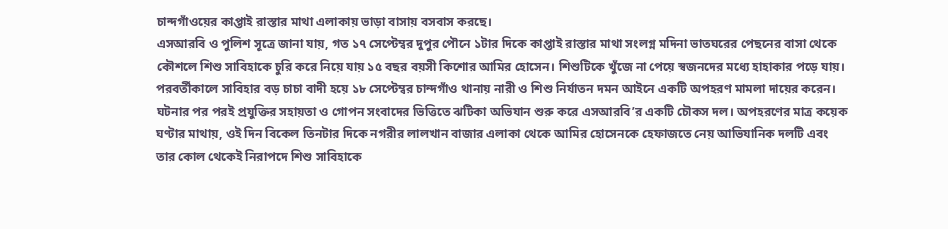চান্দগাঁওয়ের কাপ্তাই রাস্তার মাথা এলাকায় ভাড়া বাসায় বসবাস করছে।
এসআরবি ও পুলিশ সূত্রে জানা যায়, গত ১৭ সেপ্টেম্বর দুপুর পৌনে ১টার দিকে কাপ্তাই রাস্তার মাথা সংলগ্ন মদিনা ভাতঘরের পেছনের বাসা থেকে কৌশলে শিশু সাবিহাকে চুরি করে নিয়ে যায় ১৫ বছর বয়সী কিশোর আমির হোসেন। শিশুটিকে খুঁজে না পেয়ে স্বজনদের মধ্যে হাহাকার পড়ে যায়। পরবর্তীকালে সাবিহার বড় চাচা বাদী হয়ে ১৮ সেপ্টেম্বর চান্দগাঁও থানায় নারী ও শিশু নির্যাতন দমন আইনে একটি অপহরণ মামলা দায়ের করেন।
ঘটনার পর পরই প্রযুক্তির সহায়তা ও গোপন সংবাদের ভিত্তিতে ঝটিকা অভিযান শুরু করে এসআরবি’র একটি চৌকস দল। অপহরণের মাত্র কয়েক ঘণ্টার মাথায়, ওই দিন বিকেল তিনটার দিকে নগরীর লালখান বাজার এলাকা থেকে আমির হোসেনকে হেফাজতে নেয় আভিযানিক দলটি এবং তার কোল থেকেই নিরাপদে শিশু সাবিহাকে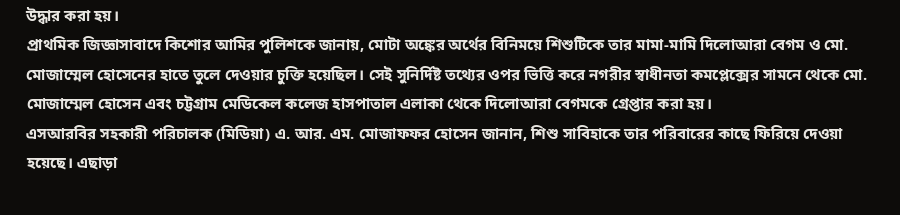উদ্ধার করা হয়।
প্রাথমিক জিজ্ঞাসাবাদে কিশোর আমির পুলিশকে জানায়, মোটা অঙ্কের অর্থের বিনিময়ে শিশুটিকে তার মামা-মামি দিলোআরা বেগম ও মো. মোজাম্মেল হোসেনের হাতে তুলে দেওয়ার চুক্তি হয়েছিল। সেই সুনির্দিষ্ট তথ্যের ওপর ভিত্তি করে নগরীর স্বাধীনতা কমপ্লেক্সের সামনে থেকে মো. মোজাম্মেল হোসেন এবং চট্টগ্রাম মেডিকেল কলেজ হাসপাতাল এলাকা থেকে দিলোআরা বেগমকে গ্রেপ্তার করা হয়।
এসআরবির সহকারী পরিচালক (মিডিয়া) এ. আর. এম. মোজাফফর হোসেন জানান, শিশু সাবিহাকে তার পরিবারের কাছে ফিরিয়ে দেওয়া হয়েছে। এছাড়া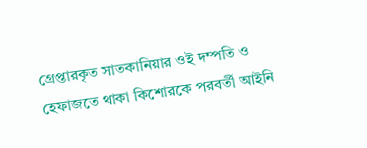গ্রেপ্তারকৃত সাতকানিয়ার ওই দম্পতি ও হেফাজতে থাকা কিশোরকে পরবর্তী আইনি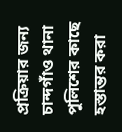প্রক্রিয়ার জন্য চান্দগাঁও থানা পুলিশের কাছে হস্তান্তর করা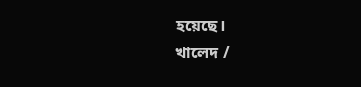হয়েছে।
খালেদ /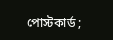পোস্টকার্ড ;